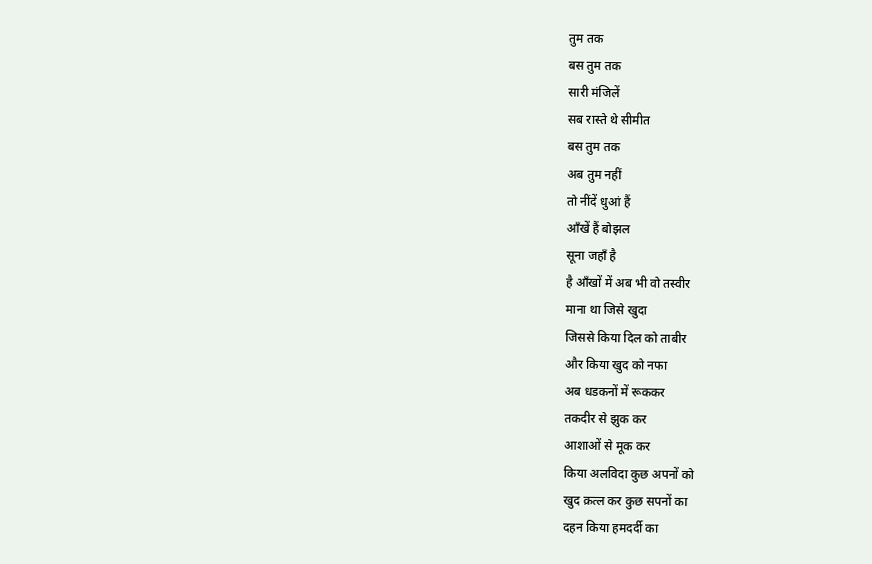तुम तक
बस तुम तक
सारी मंजिलें
सब रास्ते थे सीमीत
बस तुम तक
अब तुम नहीं
तो नींदें धुआं हैं
आँखें हैं बोझल
सूना जहाँ है
है आँखों में अब भी वो तस्वीर
माना था जिसे खुदा
जिससे किया दिल को ताबीर
और किया खुद को नफा
अब धडकनों में रूककर
तकदीर से झुक कर
आशाओं से मूक कर
किया अलविदा कुछ अपनों को
खुद क़त्ल कर कुछ सपनों का
दहन किया हमदर्दी का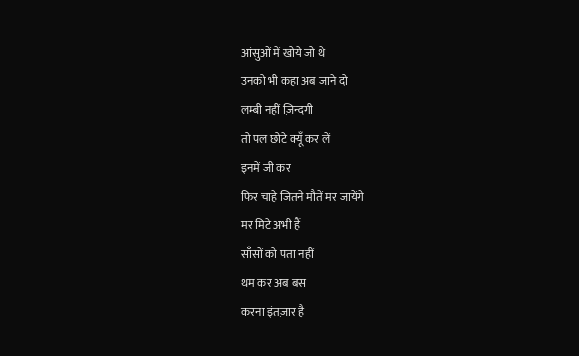आंसुओं में खोये जो थे
उनको भी कहा अब जाने दो
लम्बी नहीं ज़िन्दगी
तो पल छोटे क्यूँ कर लें
इनमें जी कर
फिर चाहे जितने मौतें मर जायेंगे
मर मिटे अभी हैं
साँसों को पता नहीं
थम कर अब बस
करना इंतज़ार है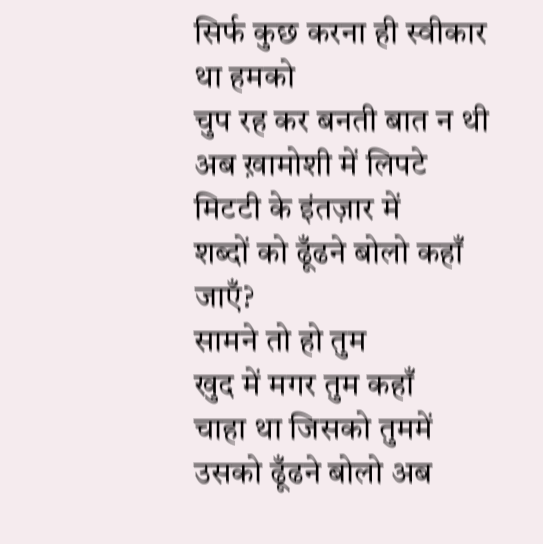सिर्फ कुछ करना ही स्वीकार था हमको
चुप रह कर बनती बात न थी
अब ख़ामोशी में लिपटे
मिटटी के इंतज़ार में
शब्दों को ढूँढने बोलो कहाँ जाएँ?
सामने तो हो तुम
खुद में मगर तुम कहाँ
चाहा था जिसको तुममें
उसको ढूँढने बोलो अब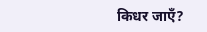किधर जाएँ?